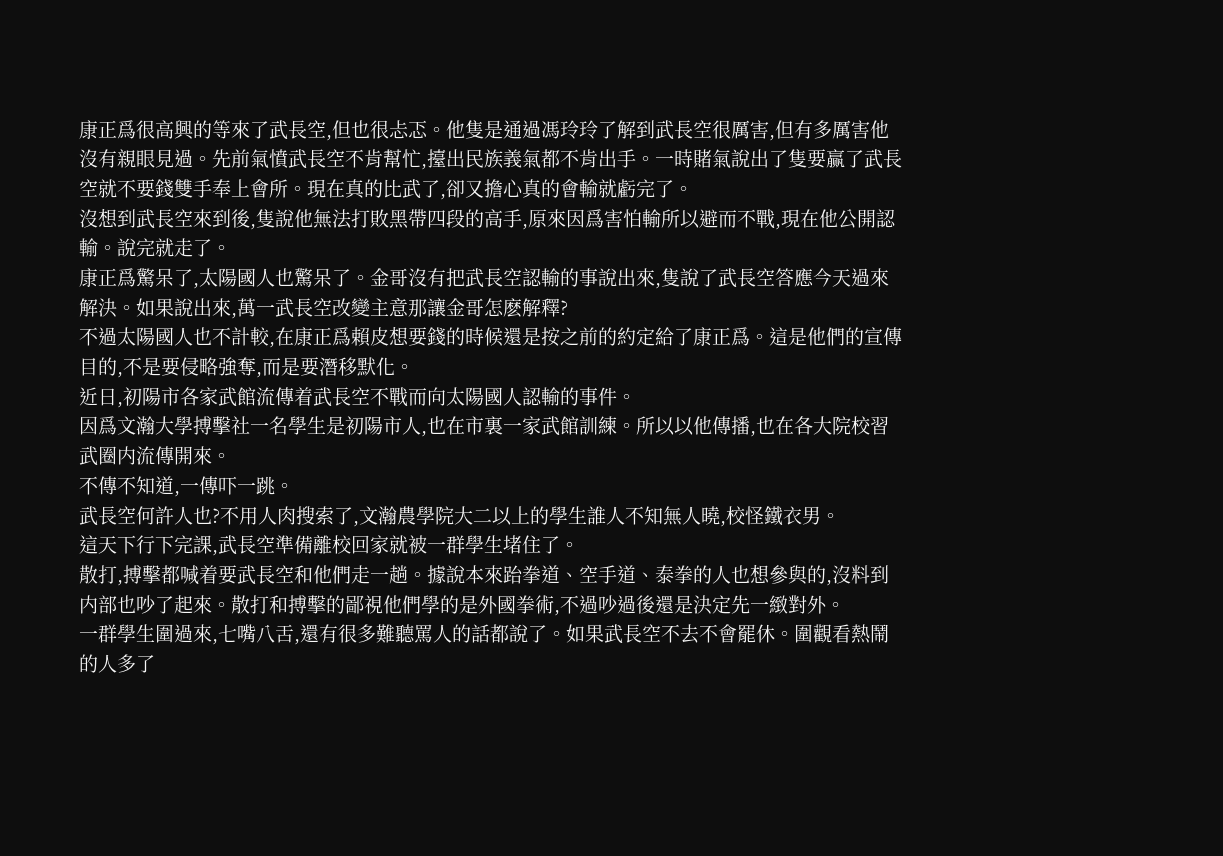康正爲很高興的等來了武長空,但也很忐忑。他隻是通過馮玲玲了解到武長空很厲害,但有多厲害他沒有親眼見過。先前氣憤武長空不肯幫忙,擡出民族義氣都不肯出手。一時賭氣說出了隻要赢了武長空就不要錢雙手奉上會所。現在真的比武了,卻又擔心真的會輸就虧完了。
沒想到武長空來到後,隻說他無法打敗黑帶四段的高手,原來因爲害怕輸所以避而不戰,現在他公開認輸。說完就走了。
康正爲驚呆了,太陽國人也驚呆了。金哥沒有把武長空認輸的事說出來,隻說了武長空答應今天過來解決。如果說出來,萬一武長空改變主意那讓金哥怎麽解釋?
不過太陽國人也不計較,在康正爲賴皮想要錢的時候還是按之前的約定給了康正爲。這是他們的宣傳目的,不是要侵略強奪,而是要潛移默化。
近日,初陽市各家武館流傳着武長空不戰而向太陽國人認輸的事件。
因爲文瀚大學搏擊社一名學生是初陽市人,也在市裏一家武館訓練。所以以他傳播,也在各大院校習武圈内流傳開來。
不傳不知道,一傳吓一跳。
武長空何許人也?不用人肉搜索了,文瀚農學院大二以上的學生誰人不知無人曉,校怪鐵衣男。
這天下行下完課,武長空準備離校回家就被一群學生堵住了。
散打,搏擊都喊着要武長空和他們走一趟。據說本來跆拳道、空手道、泰拳的人也想參與的,沒料到内部也吵了起來。散打和搏擊的鄙視他們學的是外國拳術,不過吵過後還是決定先一緻對外。
一群學生圍過來,七嘴八舌,還有很多難聽罵人的話都說了。如果武長空不去不會罷休。圍觀看熱鬧的人多了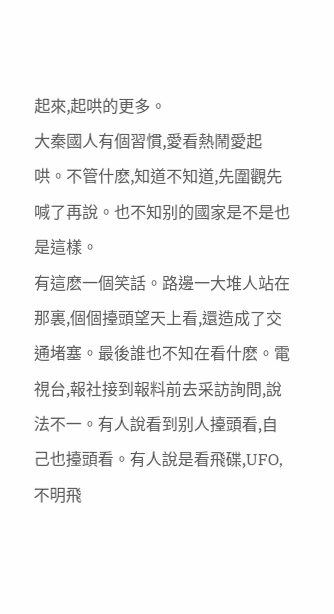起來,起哄的更多。
大秦國人有個習慣,愛看熱鬧愛起哄。不管什麽,知道不知道,先圍觀先喊了再說。也不知别的國家是不是也是這樣。
有這麽一個笑話。路邊一大堆人站在那裏,個個擡頭望天上看,還造成了交通堵塞。最後誰也不知在看什麽。電視台,報社接到報料前去采訪詢問,說法不一。有人說看到别人擡頭看,自己也擡頭看。有人說是看飛碟,UFO,不明飛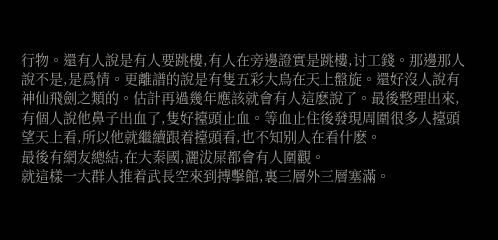行物。還有人說是有人要跳樓,有人在旁邊證實是跳樓,讨工錢。那邊那人說不是,是爲情。更離譜的說是有隻五彩大鳥在天上盤旋。還好沒人說有神仙飛劍之類的。估計再過幾年應該就會有人這麽說了。最後整理出來,有個人說他鼻子出血了,隻好擡頭止血。等血止住後發現周圍很多人擡頭望天上看,所以他就繼續跟着擡頭看,也不知别人在看什麽。
最後有網友總結,在大秦國,灑沷屎都會有人圍觀。
就這樣一大群人推着武長空來到搏擊館,裏三層外三層塞滿。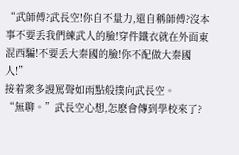“武師傅?武長空!你自不量力,還自稱師傅?沒本事不要丢我們練武人的臉!穿件鐵衣就在外面東混西騙!不要丢大秦國的臉!你不配做大秦國人!”
接着衆多謾罵聲如雨點般撲向武長空。
“無聊。”武長空心想,怎麽會傳到學校來了?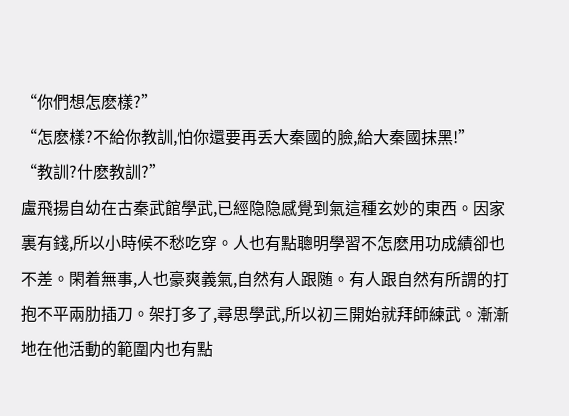“你們想怎麽樣?”
“怎麽樣?不給你教訓,怕你還要再丢大秦國的臉,給大秦國抹黑!”
“教訓?什麽教訓?”
盧飛揚自幼在古秦武館學武,已經隐隐感覺到氣這種玄妙的東西。因家裏有錢,所以小時候不愁吃穿。人也有點聰明學習不怎麽用功成績卻也不差。閑着無事,人也豪爽義氣,自然有人跟随。有人跟自然有所謂的打抱不平兩肋插刀。架打多了,尋思學武,所以初三開始就拜師練武。漸漸地在他活動的範圍内也有點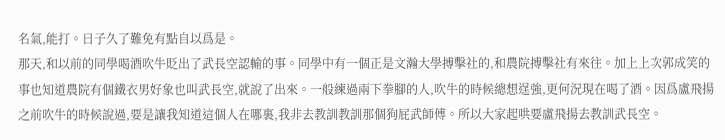名氣,能打。日子久了難免有點自以爲是。
那天,和以前的同學喝酒吹牛貶出了武長空認輸的事。同學中有一個正是文瀚大學搏擊社的,和農院搏擊社有來往。加上上次郭成笑的事也知道農院有個鐵衣男好象也叫武長空,就說了出來。一般練過兩下拳腳的人,吹牛的時候總想逞強,更何況現在喝了酒。因爲盧飛揚之前吹牛的時候說過,要是讓我知道這個人在哪裏,我非去教訓教訓那個狗屁武師傅。所以大家起哄要盧飛揚去教訓武長空。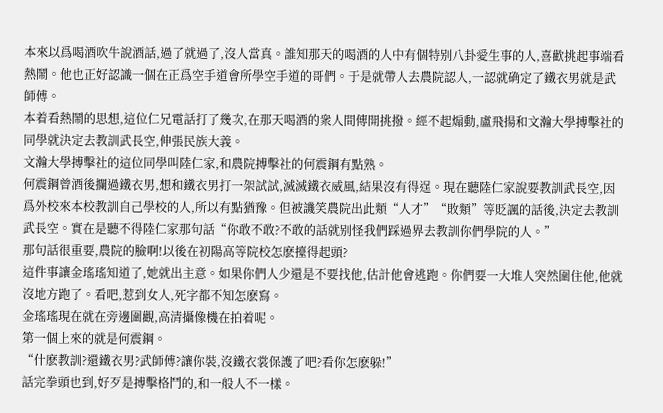本來以爲喝酒吹牛說酒話,過了就過了,沒人當真。誰知那天的喝酒的人中有個特别八卦愛生事的人,喜歡挑起事端看熱鬧。他也正好認識一個在正爲空手道會所學空手道的哥們。于是就帶人去農院認人,一認就确定了鐵衣男就是武師傅。
本着看熱鬧的思想,這位仁兄電話打了幾次,在那天喝酒的衆人間傳開挑撥。經不起煽動,盧飛揚和文瀚大學搏擊社的同學就決定去教訓武長空,伸張民族大義。
文瀚大學搏擊社的這位同學叫陸仁家,和農院搏擊社的何震鋼有點熟。
何震鋼曾酒後攔過鐵衣男,想和鐵衣男打一架試試,滅滅鐵衣威風,結果沒有得逞。現在聽陸仁家說要教訓武長空,因爲外校來本校教訓自己學校的人,所以有點猶豫。但被譏笑農院出此類“人才”“敗類”等貶諷的話後,決定去教訓武長空。實在是聽不得陸仁家那句話“你敢不敢?不敢的話就别怪我們踩過界去教訓你們學院的人。”
那句話很重要,農院的臉啊!以後在初陽高等院校怎麽擡得起頭?
這件事讓金瑤瑤知道了,她就出主意。如果你們人少還是不要找他,估計他會逃跑。你們要一大堆人突然圍住他,他就沒地方跑了。看吧,惹到女人,死字都不知怎麽寫。
金瑤瑤現在就在旁邊圍觀,高清攝像機在拍着呢。
第一個上來的就是何震鋼。
“什麽教訓?還鐵衣男?武師傅?讓你裝,沒鐵衣裳保護了吧?看你怎麽躲!”
話完拳頭也到,好歹是搏擊格鬥的,和一般人不一樣。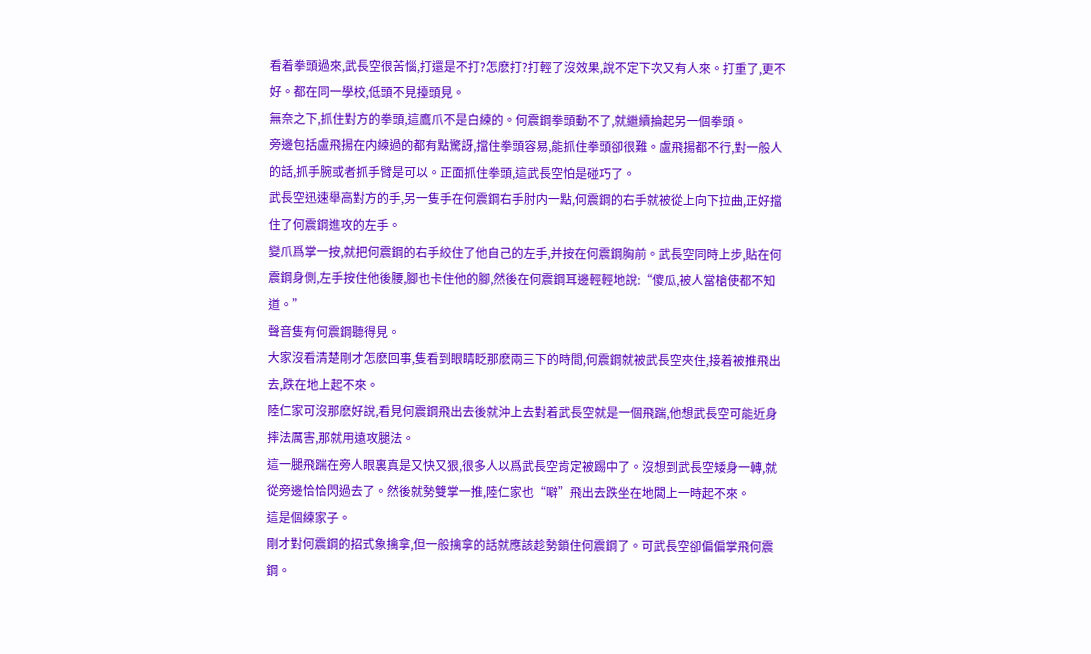看着拳頭過來,武長空很苦惱,打還是不打?怎麽打?打輕了沒效果,說不定下次又有人來。打重了,更不好。都在同一學校,低頭不見擡頭見。
無奈之下,抓住對方的拳頭,這鷹爪不是白練的。何震鋼拳頭動不了,就繼續掄起另一個拳頭。
旁邊包括盧飛揚在内練過的都有點驚訝,擋住拳頭容易,能抓住拳頭卻很難。盧飛揚都不行,對一般人的話,抓手腕或者抓手臂是可以。正面抓住拳頭,這武長空怕是碰巧了。
武長空迅速舉高對方的手,另一隻手在何震鋼右手肘内一點,何震鋼的右手就被從上向下拉曲,正好擋住了何震鋼進攻的左手。
變爪爲掌一按,就把何震鋼的右手絞住了他自己的左手,并按在何震鋼胸前。武長空同時上步,貼在何震鋼身側,左手按住他後腰,腳也卡住他的腳,然後在何震鋼耳邊輕輕地說:“傻瓜,被人當槍使都不知道。”
聲音隻有何震鋼聽得見。
大家沒看清楚剛才怎麽回事,隻看到眼睛眨那麽兩三下的時間,何震鋼就被武長空夾住,接着被推飛出去,跌在地上起不來。
陸仁家可沒那麽好說,看見何震鋼飛出去後就沖上去對着武長空就是一個飛踹,他想武長空可能近身摔法厲害,那就用遠攻腿法。
這一腿飛踹在旁人眼裏真是又快又狠,很多人以爲武長空肯定被踢中了。沒想到武長空矮身一轉,就從旁邊恰恰閃過去了。然後就勢雙掌一推,陸仁家也“噼”飛出去跌坐在地闆上一時起不來。
這是個練家子。
剛才對何震鋼的招式象擒拿,但一般擒拿的話就應該趁勢鎖住何震鋼了。可武長空卻偏偏掌飛何震鋼。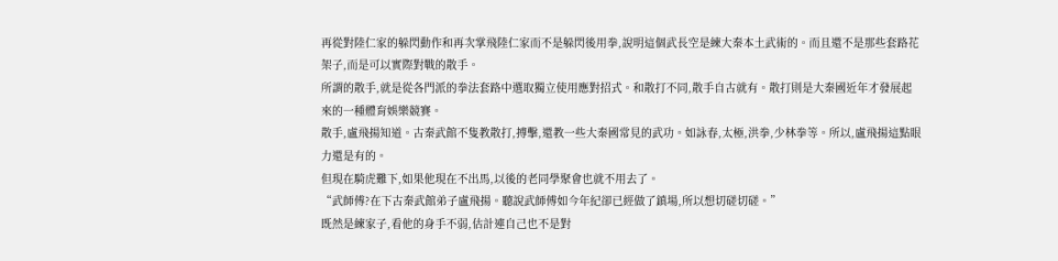再從對陸仁家的躲閃動作和再次掌飛陸仁家而不是躲閃後用拳,說明這個武長空是練大秦本土武術的。而且還不是那些套路花架子,而是可以實際對戰的散手。
所謂的散手,就是從各門派的拳法套路中選取獨立使用應對招式。和散打不同,散手自古就有。散打則是大秦國近年才發展起來的一種體育娛樂競賽。
散手,盧飛揚知道。古秦武館不隻教散打,搏擊,還教一些大秦國常見的武功。如詠春,太極,洪拳,少林拳等。所以,盧飛揚這點眼力還是有的。
但現在騎虎難下,如果他現在不出馬,以後的老同學聚會也就不用去了。
“武師傅?在下古秦武館弟子盧飛揚。聽說武師傅如今年紀卻已經做了鎮場,所以想切磋切磋。”
既然是練家子,看他的身手不弱,估計連自己也不是對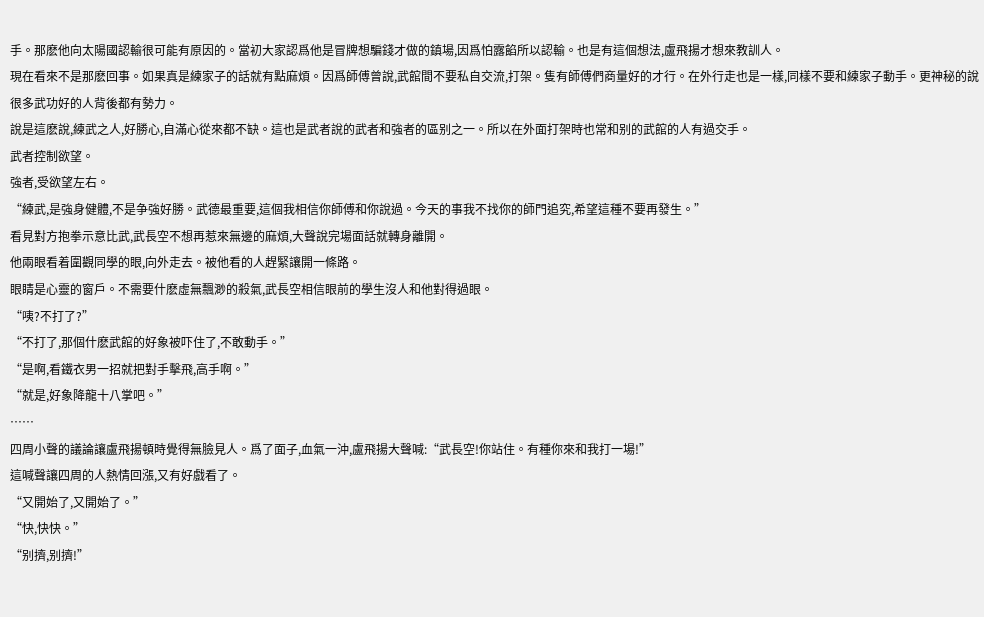手。那麽他向太陽國認輸很可能有原因的。當初大家認爲他是冒牌想騙錢才做的鎮場,因爲怕露餡所以認輸。也是有這個想法,盧飛揚才想來教訓人。
現在看來不是那麽回事。如果真是練家子的話就有點麻煩。因爲師傅曾說,武館間不要私自交流,打架。隻有師傅們商量好的才行。在外行走也是一樣,同樣不要和練家子動手。更神秘的說很多武功好的人背後都有勢力。
說是這麽說,練武之人,好勝心,自滿心從來都不缺。這也是武者說的武者和強者的區别之一。所以在外面打架時也常和别的武館的人有過交手。
武者控制欲望。
強者,受欲望左右。
“練武,是強身健體,不是争強好勝。武德最重要,這個我相信你師傅和你說過。今天的事我不找你的師門追究,希望這種不要再發生。”
看見對方抱拳示意比武,武長空不想再惹來無邊的麻煩,大聲說完場面話就轉身離開。
他兩眼看着圍觀同學的眼,向外走去。被他看的人趕緊讓開一條路。
眼睛是心靈的窗戶。不需要什麽虛無飄渺的殺氣,武長空相信眼前的學生沒人和他對得過眼。
“咦?不打了?”
“不打了,那個什麽武館的好象被吓住了,不敢動手。”
“是啊,看鐵衣男一招就把對手擊飛,高手啊。”
“就是,好象降龍十八掌吧。”
……
四周小聲的議論讓盧飛揚頓時覺得無臉見人。爲了面子,血氣一沖,盧飛揚大聲喊:“武長空!你站住。有種你來和我打一場!”
這喊聲讓四周的人熱情回漲,又有好戲看了。
“又開始了,又開始了。”
“快,快快。”
“别擠,别擠!”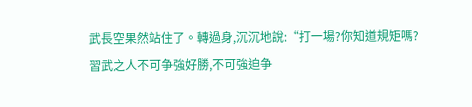武長空果然站住了。轉過身,沉沉地說:“打一場?你知道規矩嗎?習武之人不可争強好勝,不可強迫争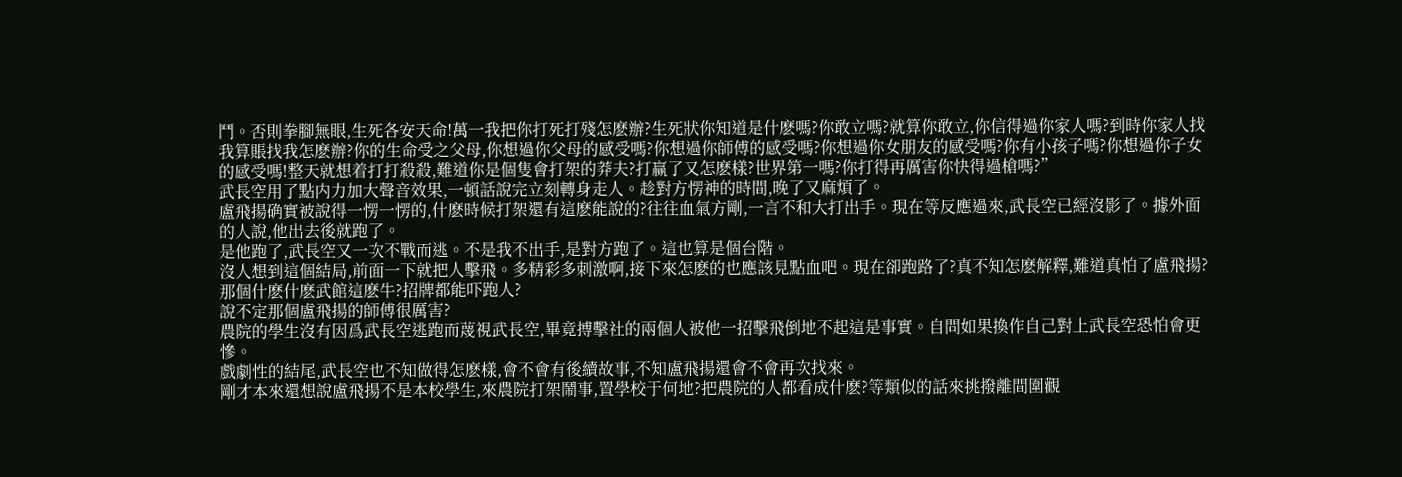鬥。否則拳腳無眼,生死各安天命!萬一我把你打死打殘怎麽辦?生死狀你知道是什麽嗎?你敢立嗎?就算你敢立,你信得過你家人嗎?到時你家人找我算賬找我怎麽辦?你的生命受之父母,你想過你父母的感受嗎?你想過你師傅的感受嗎?你想過你女朋友的感受嗎?你有小孩子嗎?你想過你子女的感受嗎!整天就想着打打殺殺,難道你是個隻會打架的莽夫?打赢了又怎麽樣?世界第一嗎?你打得再厲害你快得過槍嗎?”
武長空用了點内力加大聲音效果,一頓話說完立刻轉身走人。趁對方愣神的時間,晚了又麻煩了。
盧飛揚确實被說得一愣一愣的,什麽時候打架還有這麽能說的?往往血氣方剛,一言不和大打出手。現在等反應過來,武長空已經沒影了。據外面的人說,他出去後就跑了。
是他跑了,武長空又一次不戰而逃。不是我不出手,是對方跑了。這也算是個台階。
沒人想到這個結局,前面一下就把人擊飛。多精彩多刺激啊,接下來怎麽的也應該見點血吧。現在卻跑路了?真不知怎麽解釋,難道真怕了盧飛揚?
那個什麽什麽武館這麽牛?招牌都能吓跑人?
說不定那個盧飛揚的師傅很厲害?
農院的學生沒有因爲武長空逃跑而蔑視武長空,畢竟搏擊社的兩個人被他一招擊飛倒地不起這是事實。自問如果換作自己對上武長空恐怕會更慘。
戲劇性的結尾,武長空也不知做得怎麽樣,會不會有後續故事,不知盧飛揚還會不會再次找來。
剛才本來還想說盧飛揚不是本校學生,來農院打架鬧事,置學校于何地?把農院的人都看成什麽?等類似的話來挑撥離間圍觀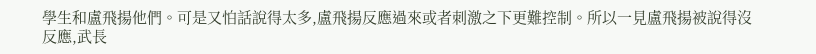學生和盧飛揚他們。可是又怕話說得太多,盧飛揚反應過來或者刺激之下更難控制。所以一見盧飛揚被說得沒反應,武長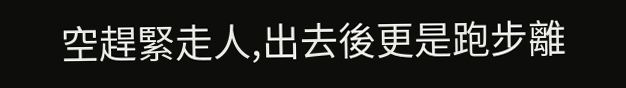空趕緊走人,出去後更是跑步離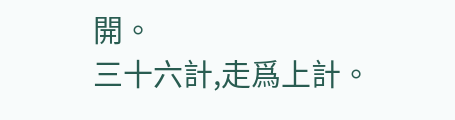開。
三十六計,走爲上計。